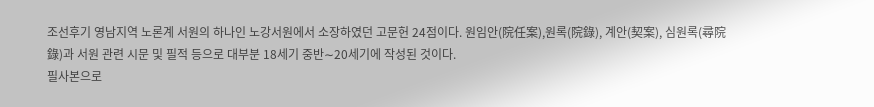조선후기 영남지역 노론계 서원의 하나인 노강서원에서 소장하였던 고문헌 24점이다. 원임안(院任案),원록(院錄), 계안(契案), 심원록(尋院錄)과 서원 관련 시문 및 필적 등으로 대부분 18세기 중반∼20세기에 작성된 것이다.
필사본으로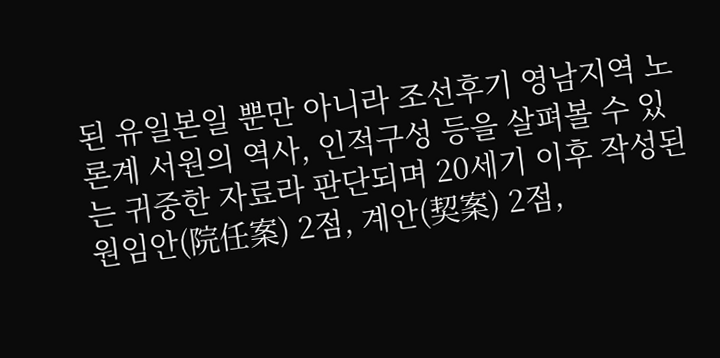된 유일본일 뿐만 아니라 조선후기 영남지역 노론계 서원의 역사, 인적구성 등을 살펴볼 수 있는 귀중한 자료라 판단되며 20세기 이후 작성된 원임안(院任案) 2점, 계안(契案) 2점,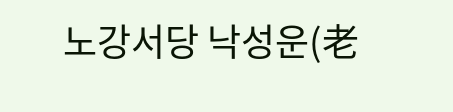노강서당 낙성운(老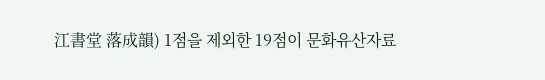江書堂 落成韻) 1점을 제외한 19점이 문화유산자료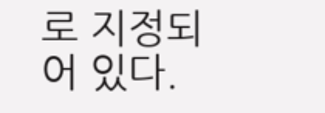로 지정되어 있다.